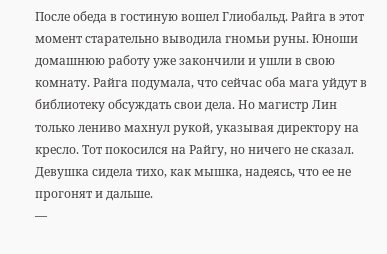После обеда в гостиную вошел Глиобальд. Райга в этот момент старательно выводила гномьи руны. Юноши домашнюю работу уже закончили и ушли в свою комнату. Райга подумала, что сейчас оба мага уйдут в библиотеку обсуждать свои дела. Но магистр Лин только лениво махнул рукой, указывая директору на кресло. Тот покосился на Райгу, но ничего не сказал. Девушка сидела тихо, как мышка, надеясь, что ее не прогонят и дальше.
—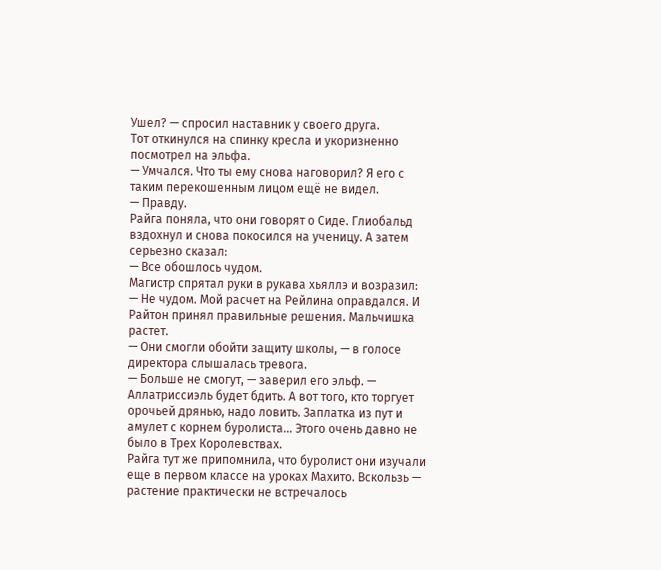Ушел? — спросил наставник у своего друга.
Тот откинулся на спинку кресла и укоризненно посмотрел на эльфа.
— Умчался. Что ты ему снова наговорил? Я его с таким перекошенным лицом ещё не видел.
— Правду.
Райга поняла, что они говорят о Сиде. Глиобальд вздохнул и снова покосился на ученицу. А затем серьезно сказал:
— Все обошлось чудом.
Магистр спрятал руки в рукава хьяллэ и возразил:
— Не чудом. Мой расчет на Рейлина оправдался. И Райтон принял правильные решения. Мальчишка растет.
— Они смогли обойти защиту школы, — в голосе директора слышалась тревога.
— Больше не смогут, — заверил его эльф. — Аллатриссиэль будет бдить. А вот того, кто торгует орочьей дрянью, надо ловить. Заплатка из пут и амулет с корнем буролиста… Этого очень давно не было в Трех Королевствах.
Райга тут же припомнила, что буролист они изучали еще в первом классе на уроках Махито. Вскользь — растение практически не встречалось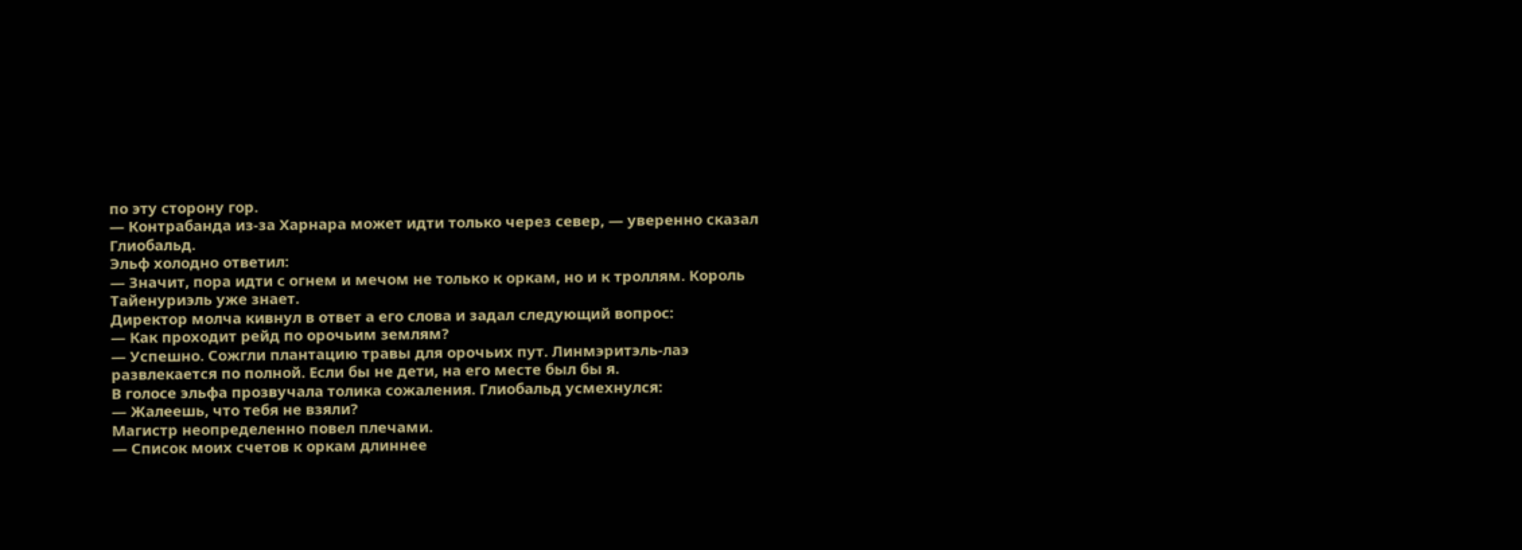по эту сторону гор.
— Контрабанда из-за Харнара может идти только через север, — уверенно сказал Глиобальд.
Эльф холодно ответил:
— Значит, пора идти с огнем и мечом не только к оркам, но и к троллям. Король Тайенуриэль уже знает.
Директор молча кивнул в ответ а его слова и задал следующий вопрос:
— Как проходит рейд по орочьим землям?
— Успешно. Сожгли плантацию травы для орочьих пут. Линмэритэль-лаэ развлекается по полной. Если бы не дети, на его месте был бы я.
В голосе эльфа прозвучала толика сожаления. Глиобальд усмехнулся:
— Жалеешь, что тебя не взяли?
Магистр неопределенно повел плечами.
— Список моих счетов к оркам длиннее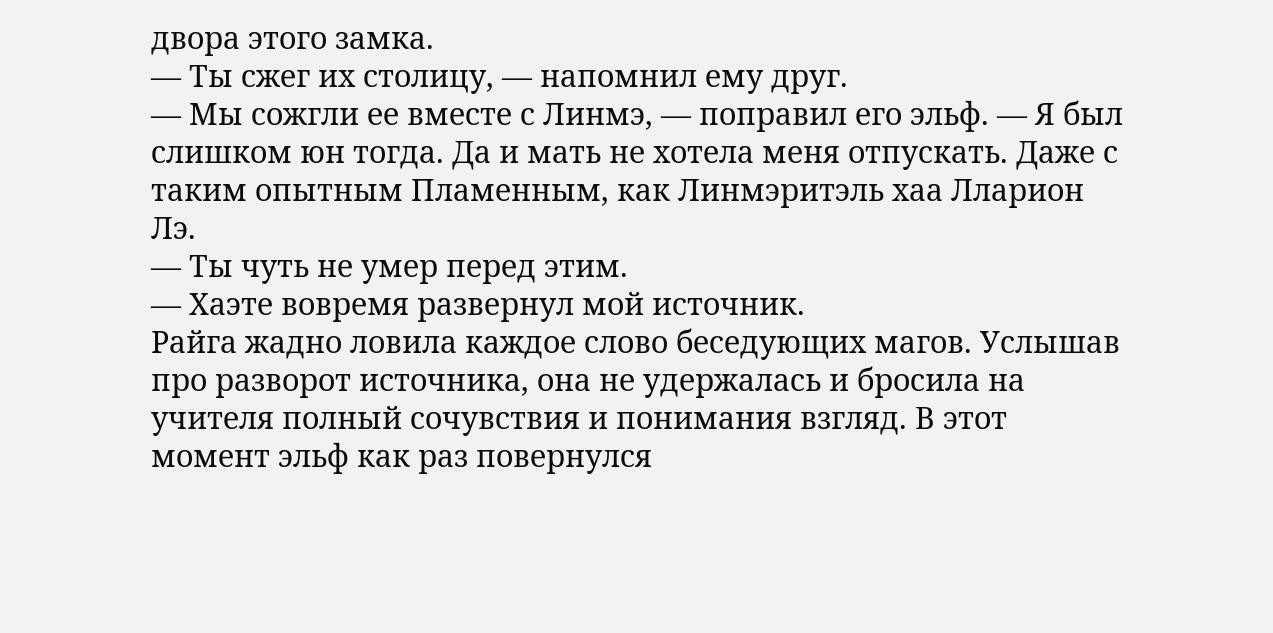двора этого замка.
— Ты сжег их столицу, — напомнил ему друг.
— Мы сожгли ее вместе с Линмэ, — поправил его эльф. — Я был слишком юн тогда. Да и мать не хотела меня отпускать. Даже с таким опытным Пламенным, как Линмэритэль хаа Лларион Лэ.
— Ты чуть не умер перед этим.
— Хаэте вовремя развернул мой источник.
Райга жадно ловила каждое слово беседующих магов. Услышав про разворот источника, она не удержалась и бросила на учителя полный сочувствия и понимания взгляд. В этот момент эльф как раз повернулся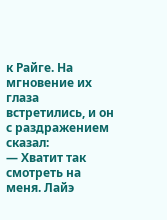к Райге. На мгновение их глаза встретились, и он с раздражением сказал:
— Хватит так смотреть на меня. Лайэ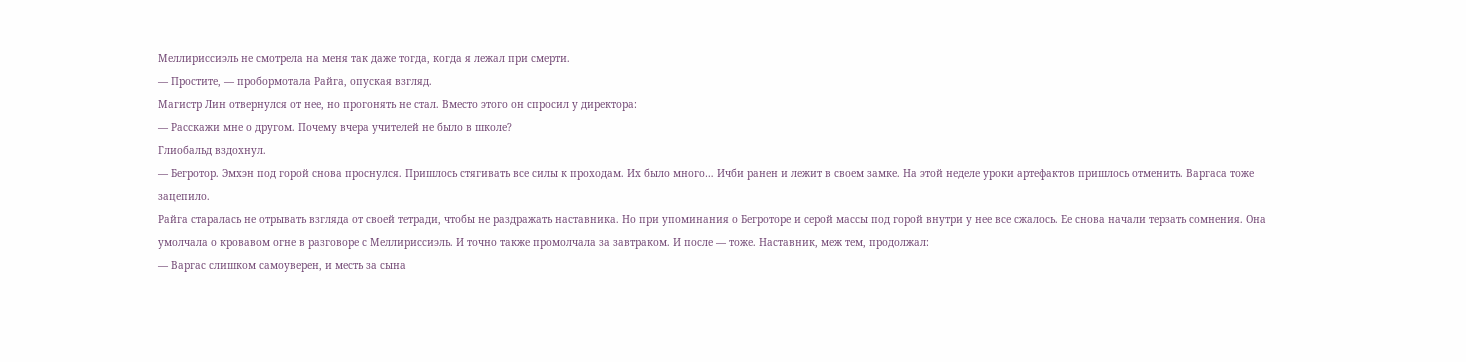Меллириссиэль не смотрела на меня так даже тогда, когда я лежал при смерти.
— Простите, — пробормотала Райга, опуская взгляд.
Магистр Лин отвернулся от нее, но прогонять не стал. Вместо этого он спросил у директора:
— Расскажи мне о другом. Почему вчера учителей не было в школе?
Глиобальд вздохнул.
— Бегротор. Эмхэн под горой снова проснулся. Пришлось стягивать все силы к проходам. Их было много… Ичби ранен и лежит в своем замке. На этой неделе уроки артефактов пришлось отменить. Варгаса тоже зацепило.
Райга старалась не отрывать взгляда от своей тетради, чтобы не раздражать наставника. Но при упоминания о Бегроторе и серой массы под горой внутри у нее все сжалось. Ее снова начали терзать сомнения. Она умолчала о кровавом огне в разговоре с Меллириссиэль. И точно также промолчала за завтраком. И после — тоже. Наставник, меж тем, продолжал:
— Варгас слишком самоуверен, и месть за сына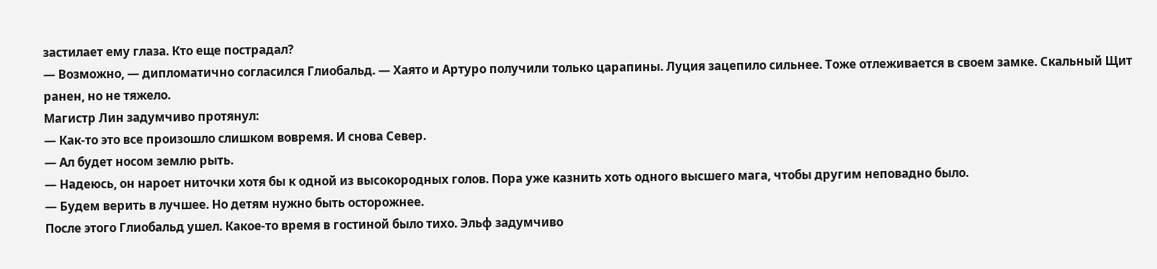застилает ему глаза. Кто еще пострадал?
— Возможно, — дипломатично согласился Глиобальд. — Хаято и Артуро получили только царапины. Луция зацепило сильнее. Тоже отлеживается в своем замке. Скальный Щит ранен, но не тяжело.
Магистр Лин задумчиво протянул:
— Как-то это все произошло слишком вовремя. И снова Север.
— Ал будет носом землю рыть.
— Надеюсь, он нароет ниточки хотя бы к одной из высокородных голов. Пора уже казнить хоть одного высшего мага, чтобы другим неповадно было.
— Будем верить в лучшее. Но детям нужно быть осторожнее.
После этого Глиобальд ушел. Какое-то время в гостиной было тихо. Эльф задумчиво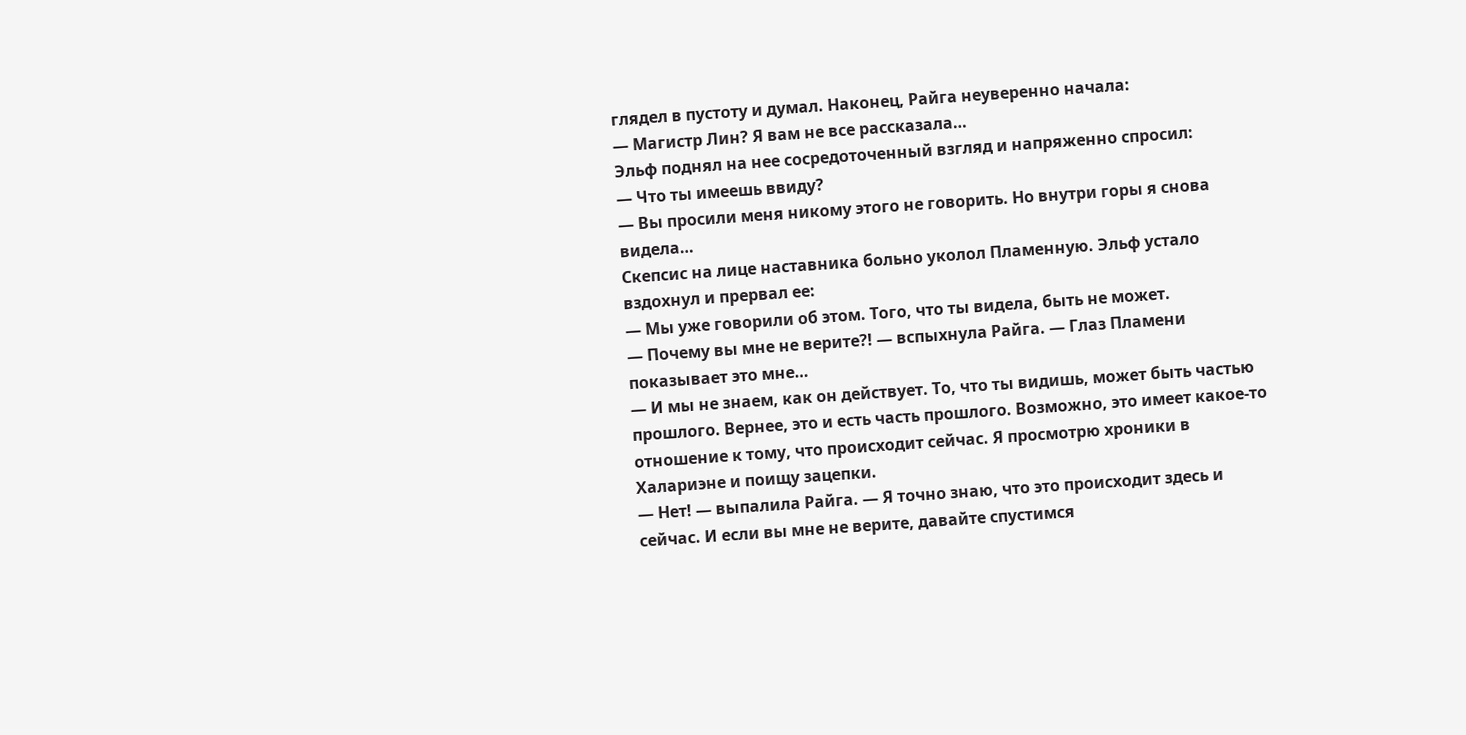глядел в пустоту и думал. Наконец, Райга неуверенно начала:
— Магистр Лин? Я вам не все рассказала…
Эльф поднял на нее сосредоточенный взгляд и напряженно спросил:
— Что ты имеешь ввиду?
— Вы просили меня никому этого не говорить. Но внутри горы я снова видела…
Скепсис на лице наставника больно уколол Пламенную. Эльф устало вздохнул и прервал ее:
— Мы уже говорили об этом. Того, что ты видела, быть не может.
— Почему вы мне не верите?! — вспыхнула Райга. — Глаз Пламени показывает это мне…
— И мы не знаем, как он действует. То, что ты видишь, может быть частью прошлого. Вернее, это и есть часть прошлого. Возможно, это имеет какое-то отношение к тому, что происходит сейчас. Я просмотрю хроники в Халариэне и поищу зацепки.
— Нет! — выпалила Райга. — Я точно знаю, что это происходит здесь и сейчас. И если вы мне не верите, давайте спустимся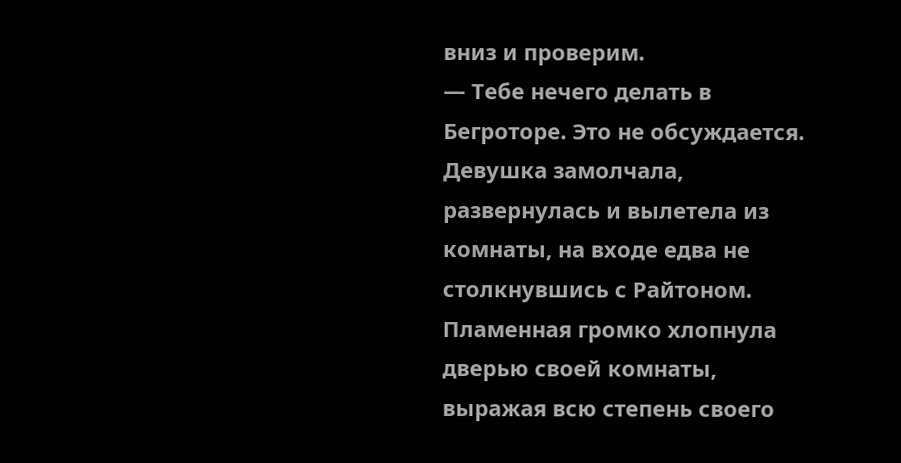вниз и проверим.
— Тебе нечего делать в Бегроторе. Это не обсуждается.
Девушка замолчала, развернулась и вылетела из комнаты, на входе едва не столкнувшись с Райтоном. Пламенная громко хлопнула дверью своей комнаты, выражая всю степень своего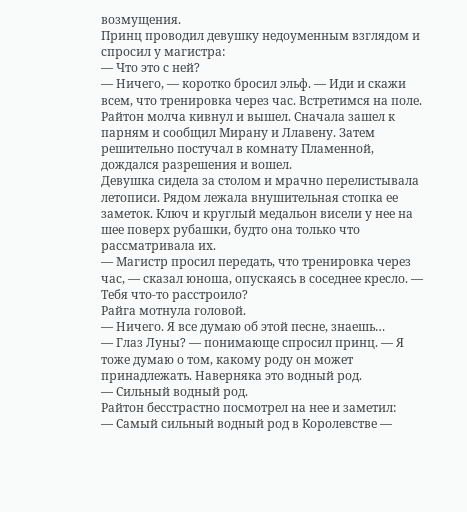возмущения.
Принц проводил девушку недоуменным взглядом и спросил у магистра:
— Что это с ней?
— Ничего, — коротко бросил эльф. — Иди и скажи всем, что тренировка через час. Встретимся на поле.
Райтон молча кивнул и вышел. Сначала зашел к парням и сообщил Мирану и Ллавену. Затем решительно постучал в комнату Пламенной, дождался разрешения и вошел.
Девушка сидела за столом и мрачно перелистывала летописи. Рядом лежала внушительная стопка ее заметок. Ключ и круглый медальон висели у нее на шее поверх рубашки, будто она только что рассматривала их.
— Магистр просил передать, что тренировка через час, — сказал юноша, опускаясь в соседнее кресло. — Тебя что-то расстроило?
Райга мотнула головой.
— Ничего. Я все думаю об этой песне, знаешь…
— Глаз Луны? — понимающе спросил принц. — Я тоже думаю о том, какому роду он может принадлежать. Наверняка это водный род.
— Сильный водный род.
Райтон бесстрастно посмотрел на нее и заметил:
— Самый сильный водный род в Королевстве —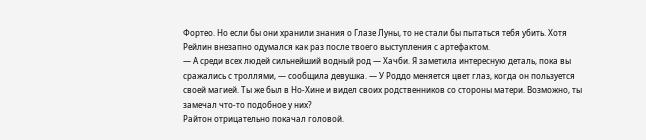Фортео. Но если бы они хранили знания о Глазе Луны, то не стали бы пытаться тебя убить. Хотя Рейлин внезапно одумался как раз после твоего выступления с артефактом.
— А среди всех людей сильнейший водный род — Хачби. Я заметила интересную деталь, пока вы сражались с троллями, — сообщила девушка. — У Роддо меняется цвет глаз, когда он пользуется своей магией. Ты же был в Но-Хине и видел своих родственников со стороны матери. Возможно, ты замечал что-то подобное у них?
Райтон отрицательно покачал головой.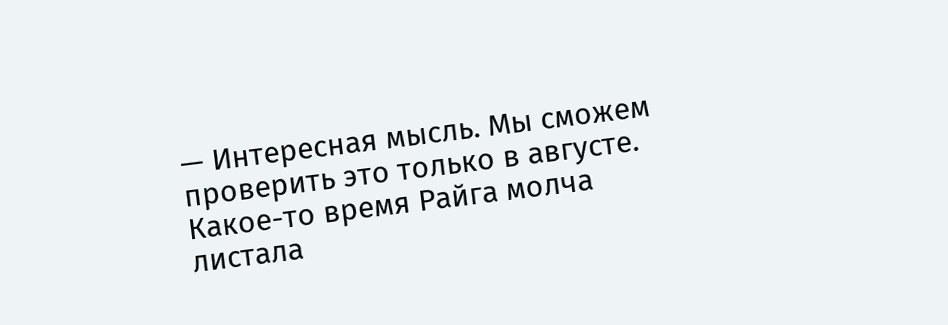— Интересная мысль. Мы сможем проверить это только в августе.
Какое-то время Райга молча листала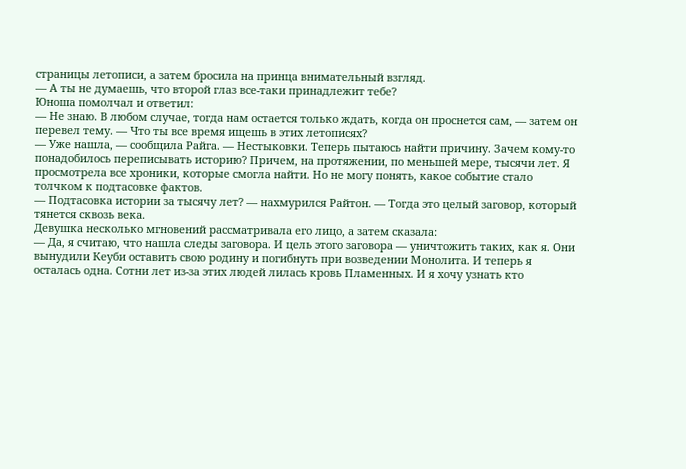страницы летописи, а затем бросила на принца внимательный взгляд.
— А ты не думаешь, что второй глаз все-таки принадлежит тебе?
Юноша помолчал и ответил:
— Не знаю. В любом случае, тогда нам остается только ждать, когда он проснется сам, — затем он перевел тему. — Что ты все время ищешь в этих летописях?
— Уже нашла, — сообщила Райга. — Нестыковки. Теперь пытаюсь найти причину. Зачем кому-то понадобилось переписывать историю? Причем, на протяжении, по меньшей мере, тысячи лет. Я просмотрела все хроники, которые смогла найти. Но не могу понять, какое событие стало толчком к подтасовке фактов.
— Подтасовка истории за тысячу лет? — нахмурился Райтон. — Тогда это целый заговор, который тянется сквозь века.
Девушка несколько мгновений рассматривала его лицо, а затем сказала:
— Да, я считаю, что нашла следы заговора. И цель этого заговора — уничтожить таких, как я. Они вынудили Кеуби оставить свою родину и погибнуть при возведении Монолита. И теперь я осталась одна. Сотни лет из-за этих людей лилась кровь Пламенных. И я хочу узнать кто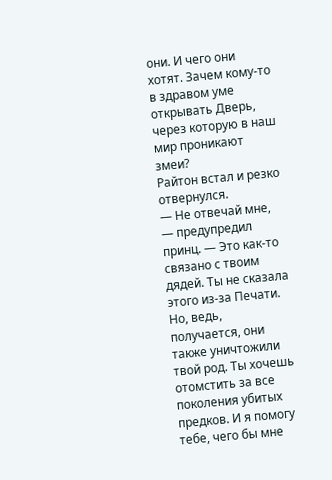они. И чего они хотят. Зачем кому-то в здравом уме открывать Дверь, через которую в наш мир проникают змеи?
Райтон встал и резко отвернулся.
— Не отвечай мне, — предупредил принц. — Это как-то связано с твоим дядей. Ты не сказала этого из-за Печати. Но, ведь, получается, они также уничтожили твой род. Ты хочешь отомстить за все поколения убитых предков. И я помогу тебе, чего бы мне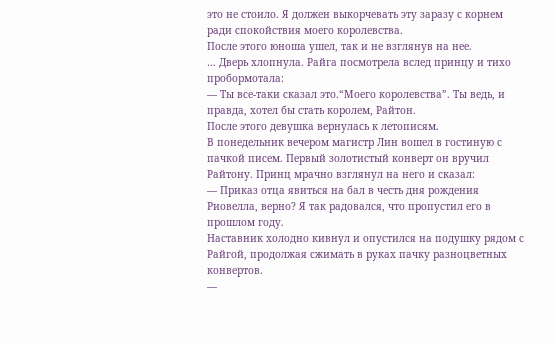это не стоило. Я должен выкорчевать эту заразу с корнем ради спокойствия моего королевства.
После этого юноша ушел, так и не взглянув на нее.
… Дверь хлопнула. Райга посмотрела вслед принцу и тихо пробормотала:
— Ты все-таки сказал это.“Моего королевства”. Ты ведь, и правда, хотел бы стать королем, Райтон.
После этого девушка вернулась к летописям.
В понедельник вечером магистр Лин вошел в гостиную с пачкой писем. Первый золотистый конверт он вручил Райтону. Принц мрачно взглянул на него и сказал:
— Приказ отца явиться на бал в честь дня рождения Риовелла, верно? Я так радовался, что пропустил его в прошлом году.
Наставник холодно кивнул и опустился на подушку рядом с Райгой, продолжая сжимать в руках пачку разноцветных конвертов.
—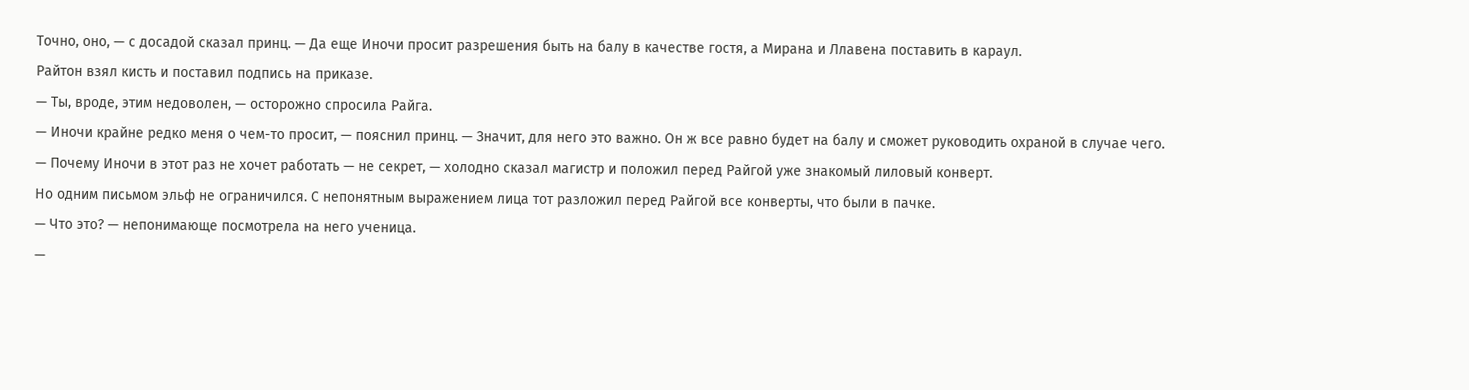Точно, оно, — с досадой сказал принц. — Да еще Иночи просит разрешения быть на балу в качестве гостя, а Мирана и Ллавена поставить в караул.
Райтон взял кисть и поставил подпись на приказе.
— Ты, вроде, этим недоволен, — осторожно спросила Райга.
— Иночи крайне редко меня о чем-то просит, — пояснил принц. — Значит, для него это важно. Он ж все равно будет на балу и сможет руководить охраной в случае чего.
— Почему Иночи в этот раз не хочет работать — не секрет, — холодно сказал магистр и положил перед Райгой уже знакомый лиловый конверт.
Но одним письмом эльф не ограничился. С непонятным выражением лица тот разложил перед Райгой все конверты, что были в пачке.
— Что это? — непонимающе посмотрела на него ученица.
—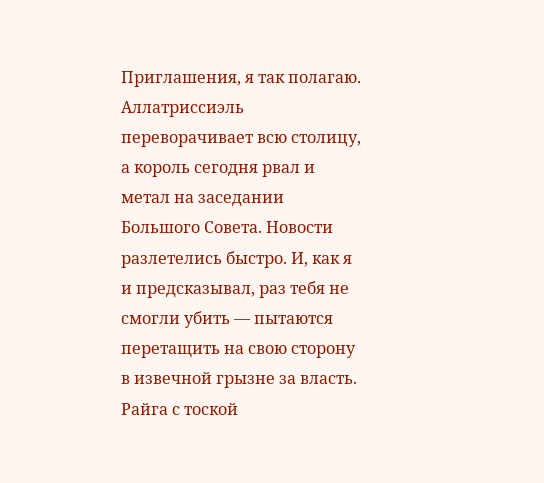Приглашения, я так полагаю. Аллатриссиэль переворачивает всю столицу, а король сегодня рвал и метал на заседании Большого Совета. Новости разлетелись быстро. И, как я и предсказывал, раз тебя не смогли убить — пытаются перетащить на свою сторону в извечной грызне за власть.
Райга с тоской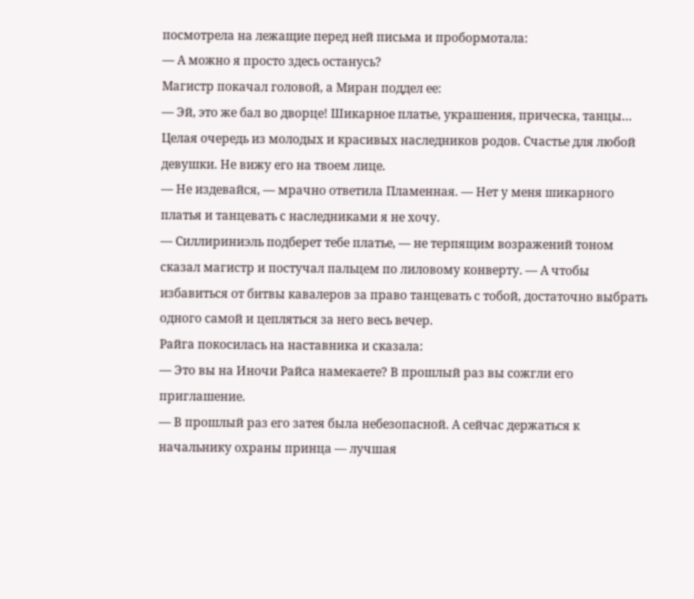посмотрела на лежащие перед ней письма и пробормотала:
— А можно я просто здесь останусь?
Магистр покачал головой, а Миран поддел ее:
— Эй, это же бал во дворце! Шикарное платье, украшения, прическа, танцы… Целая очередь из молодых и красивых наследников родов. Счастье для любой девушки. Не вижу его на твоем лице.
— Не издевайся, — мрачно ответила Пламенная. — Нет у меня шикарного платья и танцевать с наследниками я не хочу.
— Силлириниэль подберет тебе платье, — не терпящим возражений тоном сказал магистр и постучал пальцем по лиловому конверту. — А чтобы избавиться от битвы кавалеров за право танцевать с тобой, достаточно выбрать одного самой и цепляться за него весь вечер.
Райга покосилась на наставника и сказала:
— Это вы на Иночи Райса намекаете? В прошлый раз вы сожгли его приглашение.
— В прошлый раз его затея была небезопасной. А сейчас держаться к начальнику охраны принца — лучшая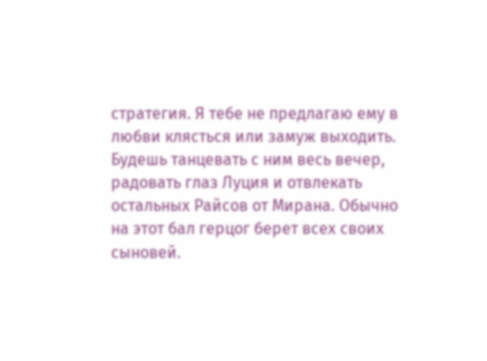стратегия. Я тебе не предлагаю ему в любви клясться или замуж выходить. Будешь танцевать с ним весь вечер, радовать глаз Луция и отвлекать остальных Райсов от Мирана. Обычно на этот бал герцог берет всех своих сыновей.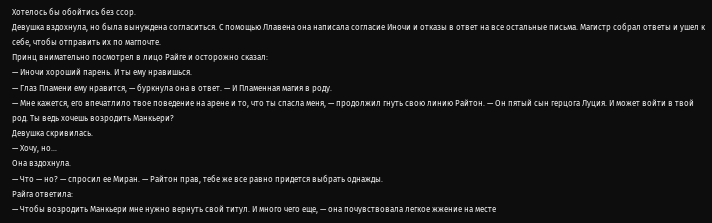Хотелось бы обойтись без ссор.
Девушка вздохнула, но была вынуждена согласиться. С помощью Ллавена она написала согласие Иночи и отказы в ответ на все остальные письма. Магистр собрал ответы и ушел к себе, чтобы отправить их по магпочте.
Принц внимательно посмотрел в лицо Райге и осторожно сказал:
— Иночи хороший парень. И ты ему нравишься.
— Глаз Пламени ему нравится, — буркнула она в ответ. — И Пламенная магия в роду.
— Мне кажется, его впечатлило твое поведение на арене и то, что ты спасла меня, — продолжил гнуть свою линию Райтон. — Он пятый сын герцога Луция. И может войти в твой род. Ты ведь хочешь возродить Манкьери?
Девушка скривилась.
— Хочу, но…
Она вздохнула.
— Что — но? — спросил ее Миран. — Райтон прав, тебе же все равно придется выбрать однажды.
Райга ответила:
— Чтобы возродить Манкьери мне нужно вернуть свой титул. И много чего еще, — она почувствовала легкое жжение на месте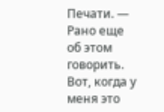Печати. — Рано еще об этом говорить. Вот, когда у меня это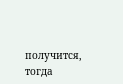получится, тогда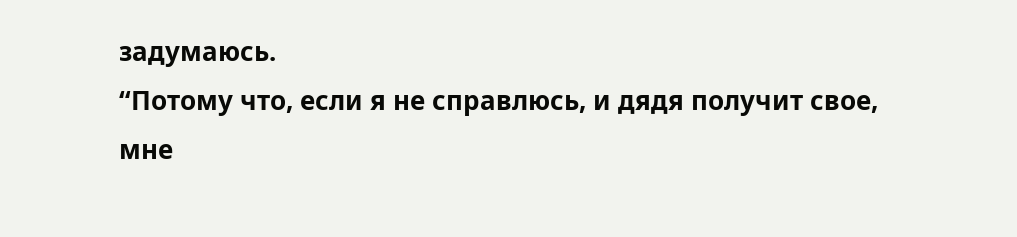задумаюсь.
“Потому что, если я не справлюсь, и дядя получит свое, мне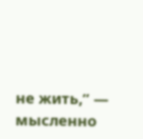не жить,” — мысленно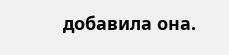добавила она.